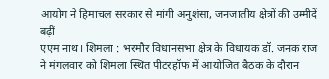आयोग ने हिमाचल सरकार से मांगी अनुशंसा, जनजातीय क्षेत्रों की उम्मीदें बढ़ीं
एएम नाथ। शिमला : भरमौर विधानसभा क्षेत्र के विधायक डॉ. जनक राज ने मंगलवार को शिमला स्थित पीटरहॉफ में आयोजित बैठक के दौरान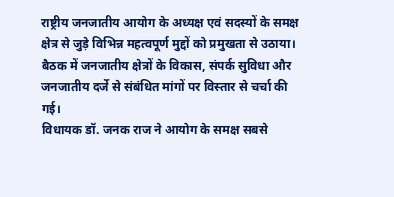राष्ट्रीय जनजातीय आयोग के अध्यक्ष एवं सदस्यों के समक्ष क्षेत्र से जुड़े विभिन्न महत्वपूर्ण मुद्दों को प्रमुखता से उठाया। बैठक में जनजातीय क्षेत्रों के विकास, संपर्क सुविधा और जनजातीय दर्जे से संबंधित मांगों पर विस्तार से चर्चा की गई।
विधायक डॉ. जनक राज ने आयोग के समक्ष सबसे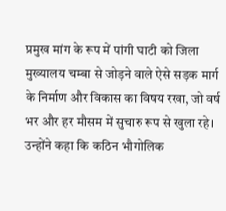प्रमुख मांग के रूप में पांगी घाटी को जिला मुख्यालय चम्बा से जोड़ने वाले ऐसे सड़क मार्ग के निर्माण और विकास का विषय रखा, जो वर्ष भर और हर मौसम में सुचारु रूप से खुला रहे। उन्होंने कहा कि कठिन भौगोलिक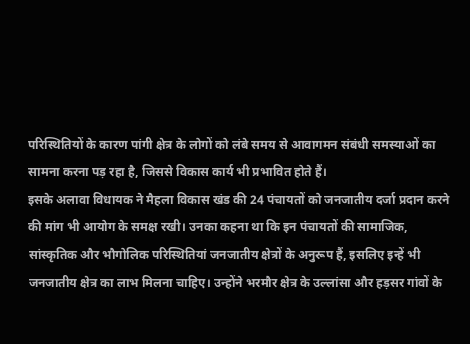परिस्थितियों के कारण पांगी क्षेत्र के लोगों को लंबे समय से आवागमन संबंधी समस्याओं का सामना करना पड़ रहा है, जिससे विकास कार्य भी प्रभावित होते हैं।
इसके अलावा विधायक ने मैहला विकास खंड की 24 पंचायतों को जनजातीय दर्जा प्रदान करने की मांग भी आयोग के समक्ष रखी। उनका कहना था कि इन पंचायतों की सामाजिक, सांस्कृतिक और भौगोलिक परिस्थितियां जनजातीय क्षेत्रों के अनुरूप हैं, इसलिए इन्हें भी जनजातीय क्षेत्र का लाभ मिलना चाहिए। उन्होंने भरमौर क्षेत्र के उल्लांसा और हड़सर गांवों के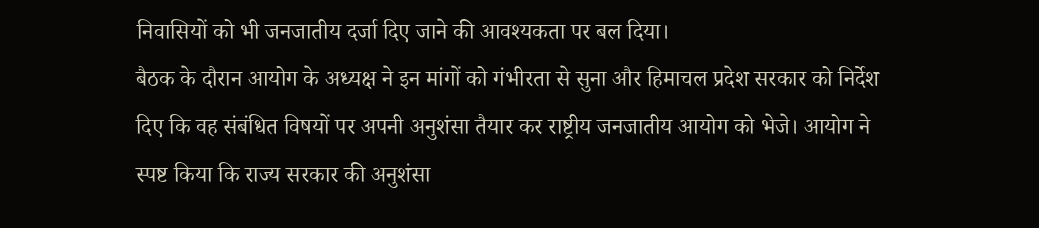निवासियों को भी जनजातीय दर्जा दिए जाने की आवश्यकता पर बल दिया।
बैठक के दौरान आयोग के अध्यक्ष ने इन मांगों को गंभीरता से सुना और हिमाचल प्रदेश सरकार को निर्देश दिए कि वह संबंधित विषयों पर अपनी अनुशंसा तैयार कर राष्ट्रीय जनजातीय आयोग को भेजे। आयोग ने स्पष्ट किया कि राज्य सरकार की अनुशंसा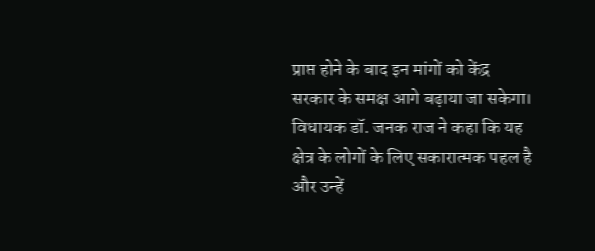प्राप्त होने के बाद इन मांगों को केंद्र सरकार के समक्ष आगे बढ़ाया जा सकेगा।
विधायक डॉ. जनक राज ने कहा कि यह क्षेत्र के लोगों के लिए सकारात्मक पहल है और उन्हें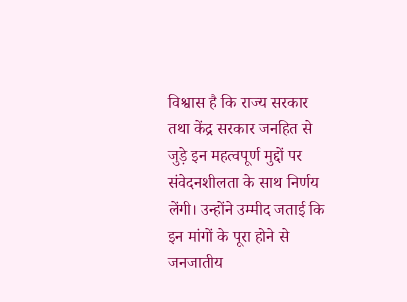विश्वास है कि राज्य सरकार तथा केंद्र सरकार जनहित से जुड़े इन महत्वपूर्ण मुद्दों पर संवेदनशीलता के साथ निर्णय लेंगी। उन्होंने उम्मीद जताई कि इन मांगों के पूरा होने से जनजातीय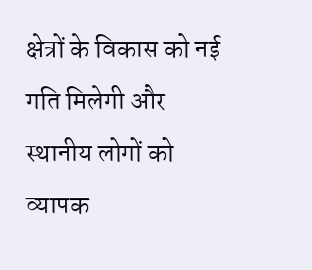क्षेत्रों के विकास को नई गति मिलेगी और स्थानीय लोगों को व्यापक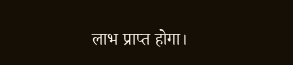लाभ प्राप्त होगा।